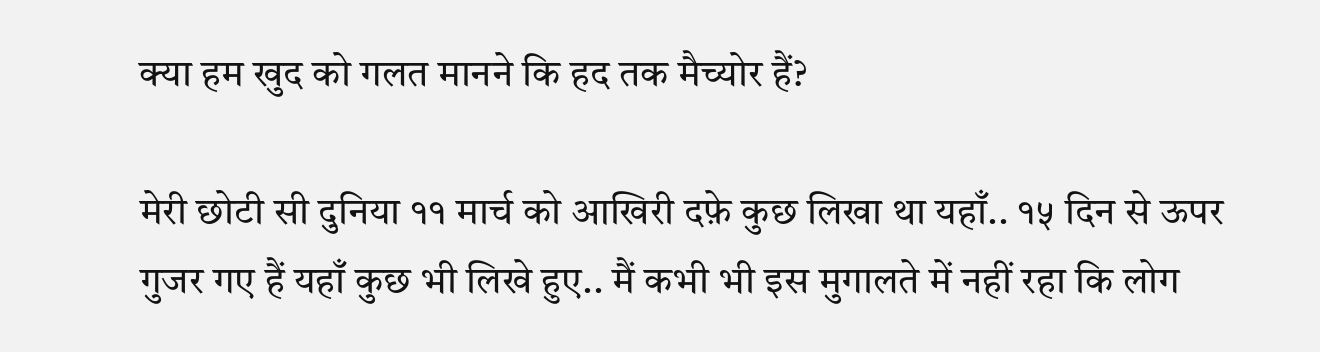क्या हम खुद को गलत मानने कि हद तक मैच्योर हैं?

मेरी छोटी सी दुनिया ११ मार्च को आखिरी दफ़े कुछ लिखा था यहाँ.. १५ दिन से ऊपर गुजर गए हैं यहाँ कुछ भी लिखे हुए.. मैं कभी भी इस मुगालते में नहीं रहा कि लोग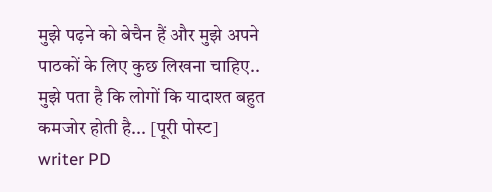मुझे पढ़ने को बेचैन हैं और मुझे अपने पाठकों के लिए कुछ लिखना चाहिए.. मुझे पता है कि लोगों कि यादाश्त बहुत कमजोर होती है... [पूरी पोस्ट]
writer PD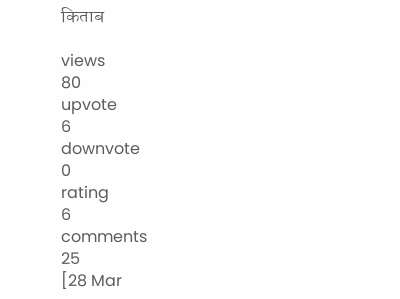किताब

views
80
upvote
6
downvote
0
rating
6
comments
25
[28 Mar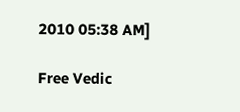2010 05:38 AM]

Free Vedic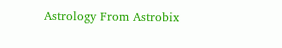Astrology From Astrobix